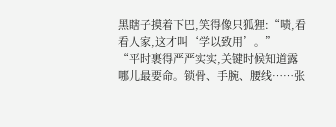黑瞎子摸着下巴,笑得像只狐狸:“啧,看看人家,这才叫‘学以致用’。”
“平时裹得严严实实,关键时候知道露哪儿最要命。锁骨、手腕、腰线……张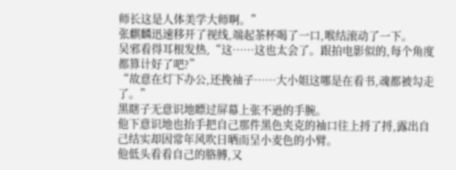师长这是人体美学大师啊。”
张麒麟迅速移开了视线,端起茶杯喝了一口,喉结滚动了一下。
吴邪看得耳根发热,“这……这也太会了。跟拍电影似的,每个角度都算计好了吧?”
“故意在灯下办公,还挽袖子……大小姐这哪是在看书,魂都被勾走了。”
黑瞎子无意识地瞟过屏幕上张不逊的手腕。
他下意识地也抬手把自己那件黑色夹克的袖口往上捋了捋,露出自己结实却因常年风吹日晒而呈小麦色的小臂。
他低头看看自己的胳膊,又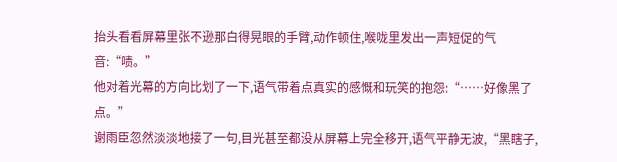抬头看看屏幕里张不逊那白得晃眼的手臂,动作顿住,喉咙里发出一声短促的气音:“啧。”
他对着光幕的方向比划了一下,语气带着点真实的感慨和玩笑的抱怨:“……好像黑了点。”
谢雨臣忽然淡淡地接了一句,目光甚至都没从屏幕上完全移开,语气平静无波,“黑瞎子,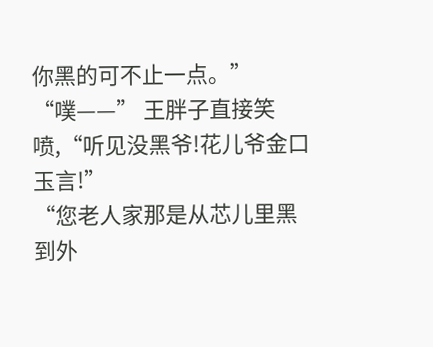你黑的可不止一点。”
“噗——” 王胖子直接笑喷,“听见没黑爷!花儿爷金口玉言!”
“您老人家那是从芯儿里黑到外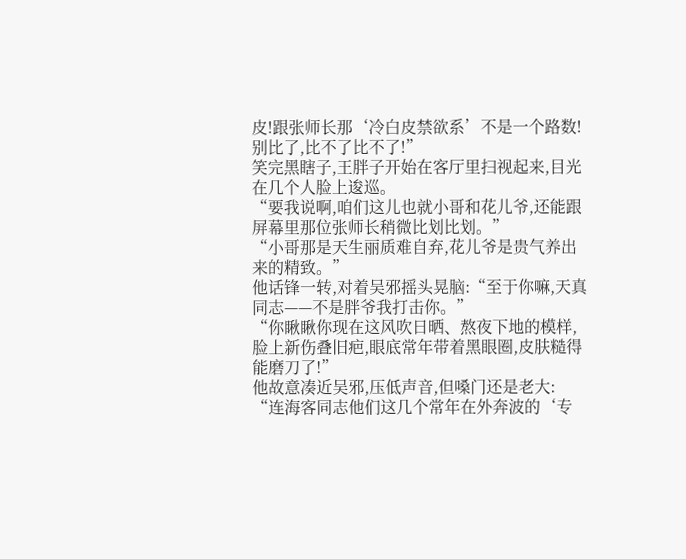皮!跟张师长那‘冷白皮禁欲系’不是一个路数!别比了,比不了比不了!”
笑完黑瞎子,王胖子开始在客厅里扫视起来,目光在几个人脸上逡巡。
“要我说啊,咱们这儿也就小哥和花儿爷,还能跟屏幕里那位张师长稍微比划比划。”
“小哥那是天生丽质难自弃,花儿爷是贵气养出来的精致。”
他话锋一转,对着吴邪摇头晃脑:“至于你嘛,天真同志——不是胖爷我打击你。”
“你瞅瞅你现在这风吹日晒、熬夜下地的模样,脸上新伤叠旧疤,眼底常年带着黑眼圈,皮肤糙得能磨刀了!”
他故意凑近吴邪,压低声音,但嗓门还是老大:
“连海客同志他们这几个常年在外奔波的‘专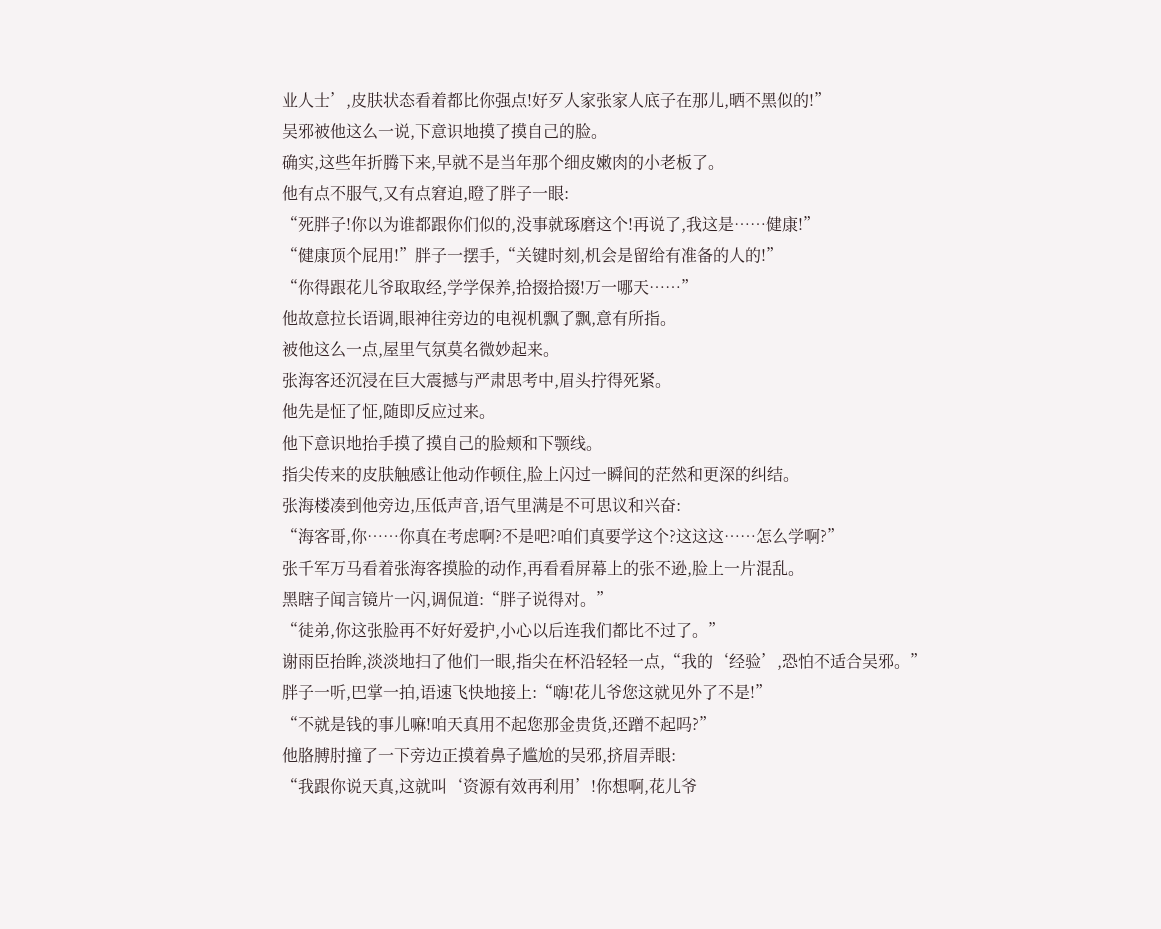业人士’,皮肤状态看着都比你强点!好歹人家张家人底子在那儿,晒不黑似的!”
吴邪被他这么一说,下意识地摸了摸自己的脸。
确实,这些年折腾下来,早就不是当年那个细皮嫩肉的小老板了。
他有点不服气,又有点窘迫,瞪了胖子一眼:
“死胖子!你以为谁都跟你们似的,没事就琢磨这个!再说了,我这是……健康!”
“健康顶个屁用!”胖子一摆手,“关键时刻,机会是留给有准备的人的!”
“你得跟花儿爷取取经,学学保养,拾掇拾掇!万一哪天……”
他故意拉长语调,眼神往旁边的电视机飘了飘,意有所指。
被他这么一点,屋里气氛莫名微妙起来。
张海客还沉浸在巨大震撼与严肃思考中,眉头拧得死紧。
他先是怔了怔,随即反应过来。
他下意识地抬手摸了摸自己的脸颊和下颚线。
指尖传来的皮肤触感让他动作顿住,脸上闪过一瞬间的茫然和更深的纠结。
张海楼凑到他旁边,压低声音,语气里满是不可思议和兴奋:
“海客哥,你……你真在考虑啊?不是吧?咱们真要学这个?这这这……怎么学啊?”
张千军万马看着张海客摸脸的动作,再看看屏幕上的张不逊,脸上一片混乱。
黑瞎子闻言镜片一闪,调侃道:“胖子说得对。”
“徒弟,你这张脸再不好好爱护,小心以后连我们都比不过了。”
谢雨臣抬眸,淡淡地扫了他们一眼,指尖在杯沿轻轻一点,“我的‘经验’,恐怕不适合吴邪。”
胖子一听,巴掌一拍,语速飞快地接上:“嗨!花儿爷您这就见外了不是!”
“不就是钱的事儿嘛!咱天真用不起您那金贵货,还蹭不起吗?”
他胳膊肘撞了一下旁边正摸着鼻子尴尬的吴邪,挤眉弄眼:
“我跟你说天真,这就叫‘资源有效再利用’!你想啊,花儿爷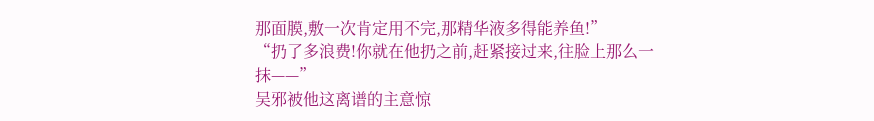那面膜,敷一次肯定用不完,那精华液多得能养鱼!”
“扔了多浪费!你就在他扔之前,赶紧接过来,往脸上那么一抹——”
吴邪被他这离谱的主意惊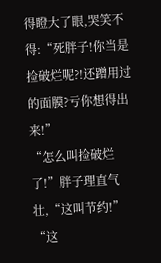得瞪大了眼,哭笑不得:“死胖子!你当是捡破烂呢?!还蹭用过的面膜?亏你想得出来!”
“怎么叫捡破烂了!”胖子理直气壮,“这叫节约!”
“这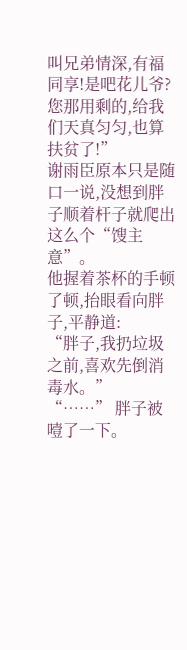叫兄弟情深,有福同享!是吧花儿爷?您那用剩的,给我们天真匀匀,也算扶贫了!”
谢雨臣原本只是随口一说,没想到胖子顺着杆子就爬出这么个“馊主意”。
他握着茶杯的手顿了顿,抬眼看向胖子,平静道:
“胖子,我扔垃圾之前,喜欢先倒消毒水。”
“……” 胖子被噎了一下。